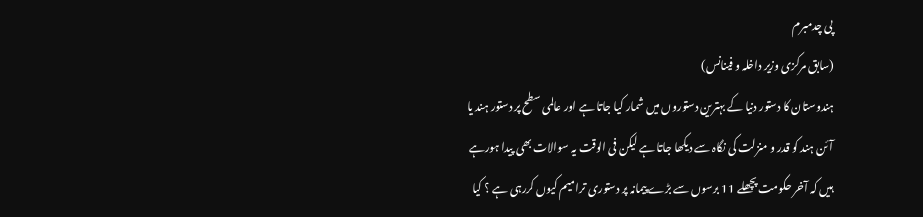پی چدمبرم
(سابق مرکزی وزیر داخلہ و فینانس)
ہندوستان کا دستور دنیا کے بہترین دستوروں میں شمار کیا جاتا ہے اور عالمی سطح پر دستور ہند یا آئن ہند کو قدر و منزلت کی نگاہ سے دیکھا جاتا ہے لیکن فی الوقت یہ سوالات بھی پیدا ہورہے ہیں کہ آخر حکومت پچھلے 11 برسوں سے بڑے پیمانہ پر دستوری ترامیم کیوں کررہی ہے ؟ کیا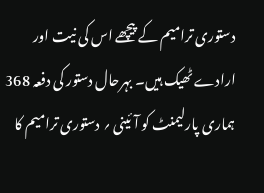دستوری ترامیم کے پیچھے اس کی نیت اور ارادے ٹھیک ہیں۔ بہرحال دستور کی دفعہ 368 ہماری پارلیمنٹ کو آئینی ؍ دستوری ترامیم کا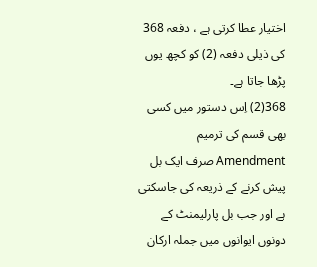اختیار عطا کرتی ہے ، دفعہ 368 کی ذیلی دفعہ (2) کو کچھ یوں پڑھا جاتا ہے۔
368(2) اِس دستور میں کسی بھی قسم کی ترمیم Amendment صرف ایک بل پیش کرنے کے ذریعہ کی جاسکتی ہے اور جب بل پارلیمنٹ کے دونوں ایوانوں میں جملہ ارکان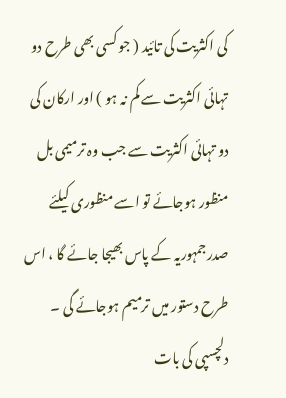کی اکثریت کی تائید ( جو کسی بھی طرح دو تہائی اکثریت سے کم نہ ہو ) اور ارکان کی دو تہائی اکثریت سے جب وہ ترمیمی بل منظور ہوجائے تو اسے منظوری کیلئے صدرجمہوریہ کے پاس بھیجا جائے گا ، اس طرح دستور میں ترمیم ہوجائے گی ۔
دلچسپی کی بات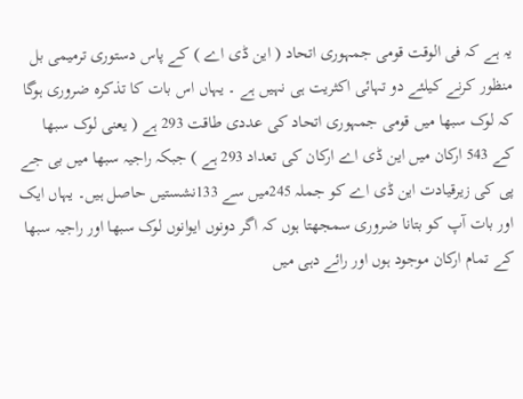یہ ہے کہ فی الوقت قومی جمہوری اتحاد ( این ڈی اے ) کے پاس دستوری ترمیمی بل منظور کرنے کیلئے دو تہائی اکثریت ہی نہیں ہے ۔ یہاں اس بات کا تذکرہ ضروری ہوگا کہ لوک سبھا میں قومی جمہوری اتحاد کی عددی طاقت 293 ہے ( یعنی لوک سبھا کے 543 ارکان میں این ڈی اے ارکان کی تعداد 293 ہے ) جبکہ راجیہ سبھا میں بی جے پی کی زیرقیادت این ڈی اے کو جملہ 245میں سے 133نشستیں حاصل ہیں۔ یہاں ایک اور بات آپ کو بتانا ضروری سمجھتا ہوں کہ اگر دونوں ایوانوں لوک سبھا اور راجیہ سبھا کے تمام ارکان موجود ہوں اور رائے دہی میں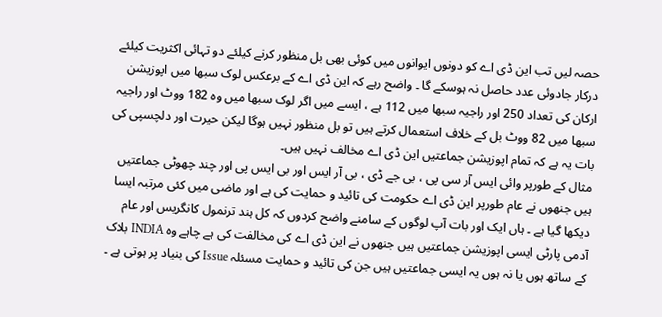حصہ لیں تب این ڈی اے کو دونوں ایوانوں میں کوئی بھی بل منظور کرنے کیلئے دو تہائی اکثریت کیلئے درکار جادوئی عدد حاصل نہ ہوسکے گا ۔ واضح رہے کہ این ڈی اے کے برعکس لوک سبھا میں اپوزیشن ارکان کی تعداد 250 اور راجیہ سبھا میں 112 ہے ، ایسے میں اگر لوک سبھا میں وہ 182 ووٹ اور راجیہ سبھا میں 82 ووٹ بل کے خلاف استعمال کرتے ہیں تو بل منظور نہیں ہوگا لیکن حیرت اور دلچسپی کی بات یہ ہے کہ تمام اپوزیشن جماعتیں این ڈی اے مخالف نہیں ہیں۔
مثال کے طورپر وائی ایس آر سی پی ، بی جے ڈی ، بی آر ایس اور بی ایس پی اور چند چھوٹی جماعتیں ہیں جنھوں نے عام طورپر این ڈی اے حکومت کی تائید و حمایت کی ہے اور ماضی میں کئی مرتبہ ایسا دیکھا گیا ہے ۔ ہاں ایک اور بات آپ لوگوں کے سامنے واضح کردوں کہ کل ہند ترنمول کانگریس اور عام آدمی پارٹی ایسی اپوزیشن جماعتیں ہیں جنھوں نے این ڈی اے کی مخالفت کی ہے چاہے وہ INDIA بلاک کے ساتھ ہوں یا نہ ہوں یہ ایسی جماعتیں ہیں جن کی تائید و حمایت مسئلہ Issue کی بنیاد پر ہوتی ہے ۔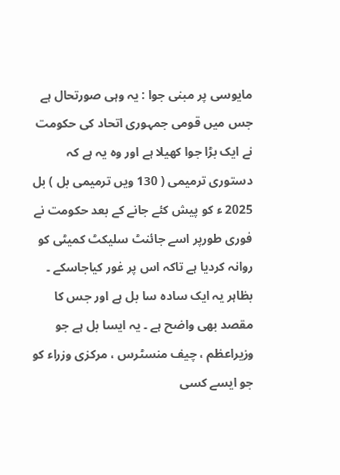مایوسی پر مبنی جوا : یہ وہی صورتحال ہے جس میں قومی جمہوری اتحاد کی حکومت نے ایک بڑا جوا کھیلا ہے اور وہ یہ ہے کہ دستوری ترمیمی ( 130 ویں ترمیمی بل ) بل 2025 ء کو پیش کئے جانے کے بعد حکومت نے فوری طورپر اسے جائنٹ سلیکٹ کمیٹی کو روانہ کردیا ہے تاکہ اس پر غور کیاجاسکے ۔ بظاہر یہ ایک سادہ سا بل ہے اور جس کا مقصد بھی واضح ہے ۔ یہ ایسا بل ہے جو وزیراعظم ، چیف منسٹرس ، مرکزی وزراء کو جو ایسے کسی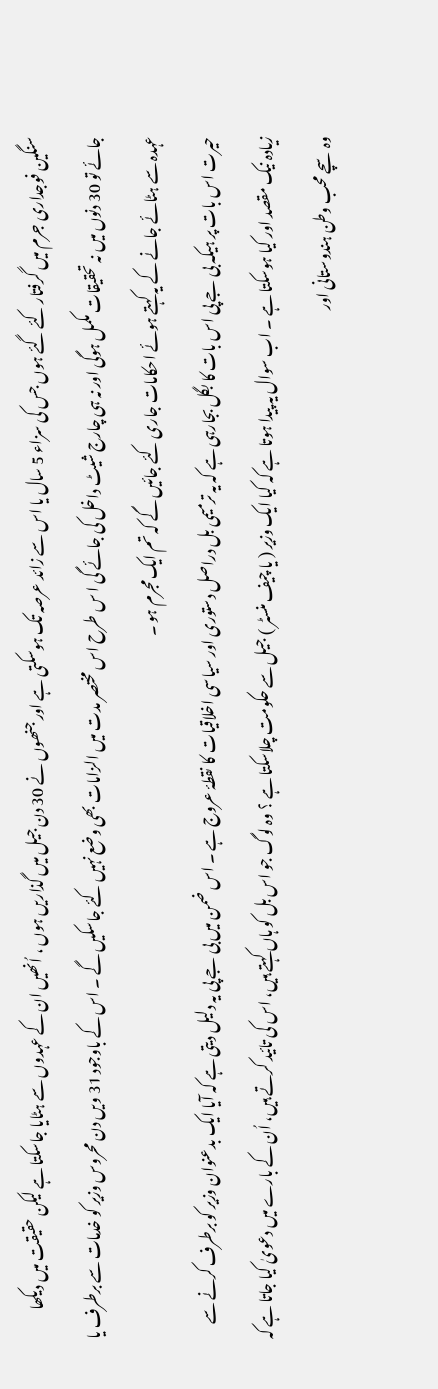سنگین فوجداری جرم میں گرفتار کئے گئے ہوں جس کی سزاء 5 سال یا اس سے زائد عرصہ تک ہوسکتی ہے اور جنھوں نے 30 دن جیل میں گذاریں ہوں ، اُنھیں ان کے عہدوں سے ہٹایا جاسکتا ہے لیکن حقیقت میں دیکھا جائے تو 30 دنوں میں نہ تحقیقات مکمل ہوگی اور نہ ہی چارج شیٹ داخل کی جائے گی ا س طرح اس مختصر مدت میں الزامات بھی وضع نہیں کئے جاسکیں گے ۔ اس کے باوجود 31 ویں دن محروس وزیر کو خدمات سے برطرف یا عہدہ سے ہٹائے جانے کے یہ کہتے ہوئے احکامات جاری کئے جائیں گے کہ تم ایک مجرم ہو ۔
حیرت اس بات پر ہیکہ بی جے پی اس بات کا بگل بجارہی ہے کہ یہ ترمیمی بل دراصل دستوری اور سیاسی اخلاقیات کا نقطۂ عروج ہے ۔ اس ضمن میں بی جے پی یہ دلیل دیتی ہے کہ آیا ایک بدعنوان وزیر کو برطرف کرنے سے زیادہ نیک مقصد اور کیا ہوسکتا ہے ۔ اب سوال یہ پیدا ہوتا ہے کہ کیا ایک وزیر ( یا چیف منسٹر ) جیل سے حکومت چلاسکتا ہے ؟ وہ لوگ جو اس بل کو ہاں کہتے ہیں، اس کی تائید کرتے ہیں، اُن کے بارے میں دعویٰ کیا جاتا ہے کہ وہ سچے محب وطن ہندوستانی اور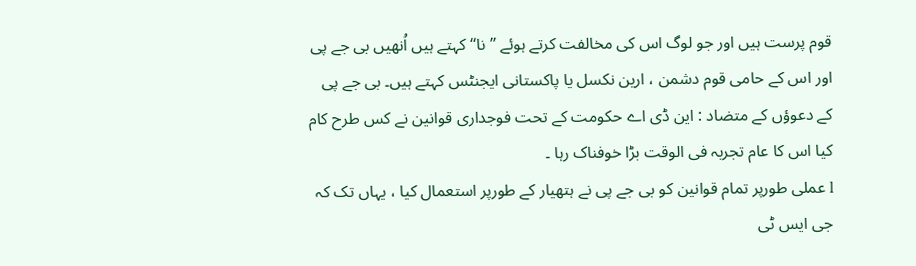قوم پرست ہیں اور جو لوگ اس کی مخالفت کرتے ہوئے ’’نا‘‘ کہتے ہیں اُنھیں بی جے پی اور اس کے حامی قوم دشمن ، ارین نکسل یا پاکستانی ایجنٹس کہتے ہیں۔ بی جے پی کے دعوؤں کے متضاد : این ڈی اے حکومت کے تحت فوجداری قوانین نے کس طرح کام کیا اس کا عام تجربہ فی الوقت بڑا خوفناک رہا ۔
l عملی طورپر تمام قوانین کو بی جے پی نے ہتھیار کے طورپر استعمال کیا ، یہاں تک کہ جی ایس ٹی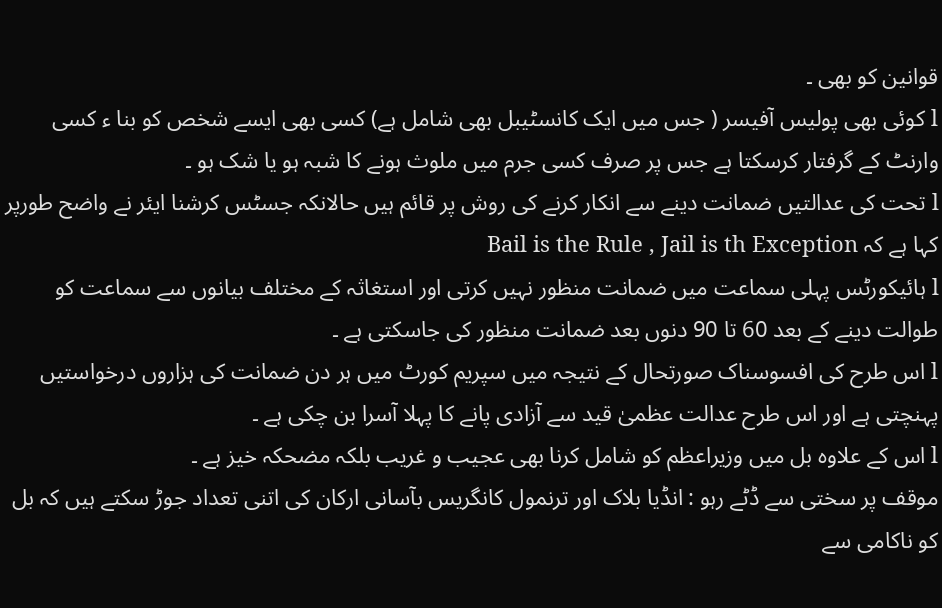قوانین کو بھی ۔
l کوئی بھی پولیس آفیسر ( جس میں ایک کانسٹیبل بھی شامل ہے) کسی بھی ایسے شخص کو بنا ء کسی وارنٹ کے گرفتار کرسکتا ہے جس پر صرف کسی جرم میں ملوث ہونے کا شبہ ہو یا شک ہو ۔
l تحت کی عدالتیں ضمانت دینے سے انکار کرنے کی روش پر قائم ہیں حالانکہ جسٹس کرشنا ایئر نے واضح طورپر کہا ہے کہ Bail is the Rule , Jail is th Exception
l ہائیکورٹس پہلی سماعت میں ضمانت منظور نہیں کرتی اور استغاثہ کے مختلف بیانوں سے سماعت کو طوالت دینے کے بعد 60 تا 90 دنوں بعد ضمانت منظور کی جاسکتی ہے ۔
l اس طرح کی افسوسناک صورتحال کے نتیجہ میں سپریم کورٹ میں ہر دن ضمانت کی ہزاروں درخواستیں پہنچتی ہے اور اس طرح عدالت عظمیٰ قید سے آزادی پانے کا پہلا آسرا بن چکی ہے ۔
l اس کے علاوہ بل میں وزیراعظم کو شامل کرنا بھی عجیب و غریب بلکہ مضحکہ خیز ہے ۔
موقف پر سختی سے ڈٹے رہو : انڈیا بلاک اور ترنمول کانگریس بآسانی ارکان کی اتنی تعداد جوڑ سکتے ہیں کہ بل کو ناکامی سے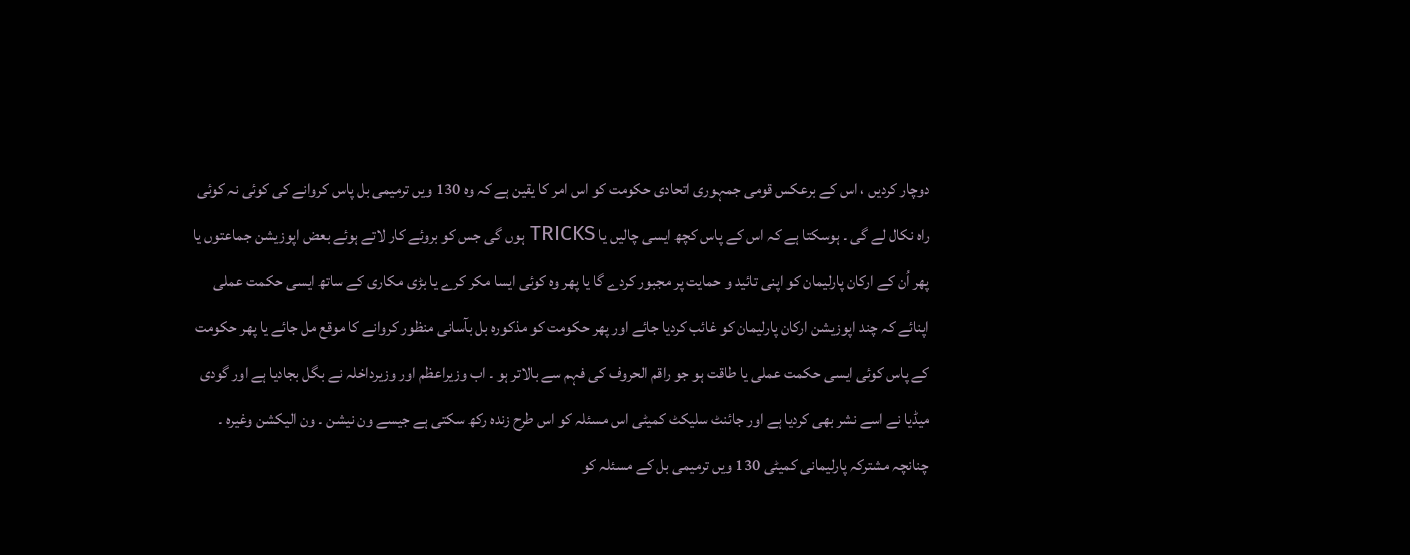دوچار کردیں ، اس کے برعکس قومی جمہوری اتحادی حکومت کو اس امر کا یقین ہے کہ وہ 130 ویں ترمیمی بل پاس کروانے کی کوئی نہ کوئی راہ نکال لے گی ۔ ہوسکتا ہے کہ اس کے پاس کچھ ایسی چالیں یا TRICKS ہوں گی جس کو بروئے کار لاتے ہوئے بعض اپوزیشن جماعتوں یا پھر اُن کے ارکان پارلیمان کو اپنی تائید و حمایت پر مجبور کردے گا یا پھر وہ کوئی ایسا مکر کرے یا بڑی مکاری کے ساتھ ایسی حکمت عملی اپنائے کہ چند اپوزیشن ارکان پارلیمان کو غائب کردیا جائے اور پھر حکومت کو مذکورہ بل بآسانی منظور کروانے کا موقع مل جائے یا پھر حکومت کے پاس کوئی ایسی حکمت عملی یا طاقت ہو جو راقم الحروف کی فہم سے بالاتر ہو ۔ اب وزیراعظم اور وزیرداخلہ نے بگل بجادیا ہے اور گودی میڈیا نے اسے نشر بھی کردیا ہے اور جائنٹ سلیکٹ کمیٹی اس مسئلہ کو اس طرح زندہ رکھ سکتی ہے جیسے ون نیشن ۔ ون الیکشن وغیرہ ۔ چنانچہ مشترکہ پارلیمانی کمیٹی 130 ویں ترمیمی بل کے مسئلہ کو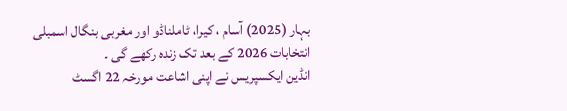بہار (2025) آسام ، کیرا، ٹاملناڈو اور مغربی بنگال اسمبلی انتخابات 2026 کے بعد تک زندہ رکھے گی ۔
انڈین ایکسپریس نے اپنی اشاعت مورخہ 22 اگسٹ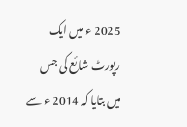2025 ء میں ایک رپورٹ شائع کی جس میں بتایا کہ 2014 ء سے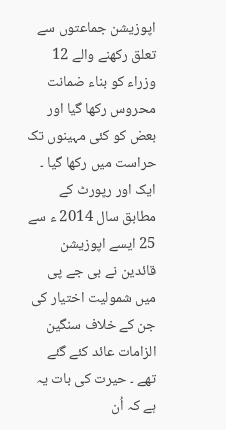اپوزیشن جماعتوں سے تعلق رکھنے والے 12 وزراء کو بناء ضمانت محروس رکھا گیا اور بعض کو کئی مہینوں تک حراست میں رکھا گیا ۔ ایک اور رپورٹ کے مطابق سال 2014 ء سے 25 ایسے اپوزیشن قائدین نے بی جے پی میں شمولیت اختیار کی جن کے خلاف سنگین الزامات عائد کئے گئے تھے ۔ حیرت کی بات یہ ہے کہ اُن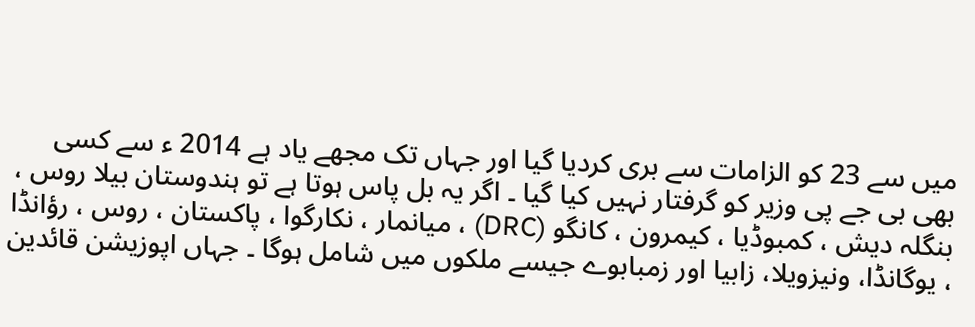میں سے 23 کو الزامات سے بری کردیا گیا اور جہاں تک مجھے یاد ہے 2014 ء سے کسی بھی بی جے پی وزیر کو گرفتار نہیں کیا گیا ۔ اگر یہ بل پاس ہوتا ہے تو ہندوستان بیلا روس ، بنگلہ دیش ، کمبوڈیا ، کیمرون ، کانگو (DRC) ، میانمار ، نکارگوا ، پاکستان ، روس ، رؤانڈا ، یوگانڈا، ونیزویلا، زابیا اور زمبابوے جیسے ملکوں میں شامل ہوگا ۔ جہاں اپوزیشن قائدین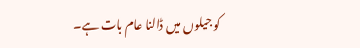کو جیلوں میں ڈالنا عام بات ہے۔